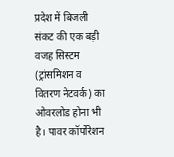प्रदेश में बिजली संकट की एक बड़ी वजह सिस्टम (ट्रांसमिशन व वितरण नेटवर्क) का ओवरलोड होना भी है। पावर कॉर्पोरेशन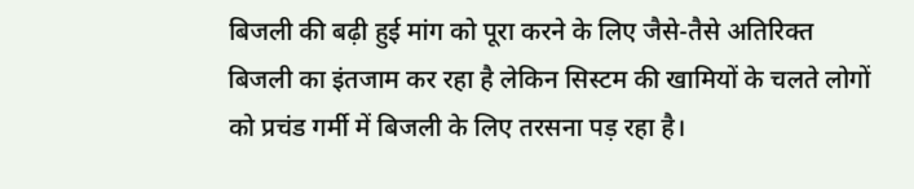बिजली की बढ़ी हुई मांग को पूरा करने के लिए जैसे-तैसे अतिरिक्त बिजली का इंतजाम कर रहा है लेकिन सिस्टम की खामियों के चलते लोगों को प्रचंड गर्मी में बिजली के लिए तरसना पड़ रहा है।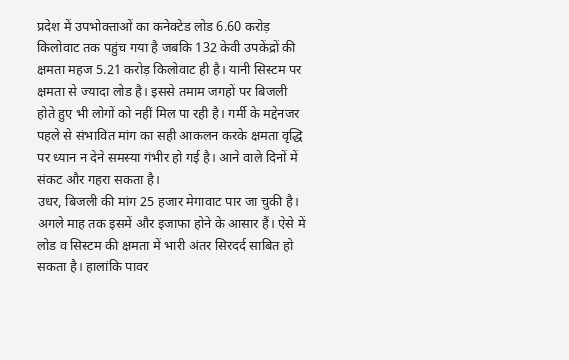प्रदेश में उपभोक्ताओं का कनेक्टेड लोड 6.60 करोड़ किलोवाट तक पहुंच गया है जबकि 132 केवी उपकेंद्रों की क्षमता महज 5.21 करोड़ किलोवाट ही है। यानी सिस्टम पर क्षमता से ज्यादा लोड है। इससे तमाम जगहों पर बिजली होते हुए भी लोगों को नहीं मिल पा रही है। गर्मी के मद्देनजर पहले से संभावित मांग का सही आकलन करके क्षमता वृद्धि पर ध्यान न देने समस्या गंभीर हो गई है। आने वाले दिनों में संकट और गहरा सकता है।
उधर, बिजली की मांग 25 हजार मेगावाट पार जा चुकी है। अगले माह तक इसमें और इजाफा होने के आसार हैं। ऐसे में लोड व सिस्टम की क्षमता में भारी अंतर सिरदर्द साबित हो सकता है। हालांकि पावर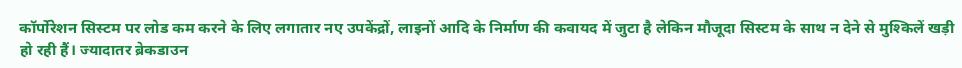कॉर्पोरेशन सिस्टम पर लोड कम करने के लिए लगातार नए उपकेंद्रों, लाइनों आदि के निर्माण की कवायद में जुटा है लेकिन मौजूदा सिस्टम के साथ न देने से मुश्किलें खड़ी हो रही हैं। ज्यादातर ब्रेकडाउन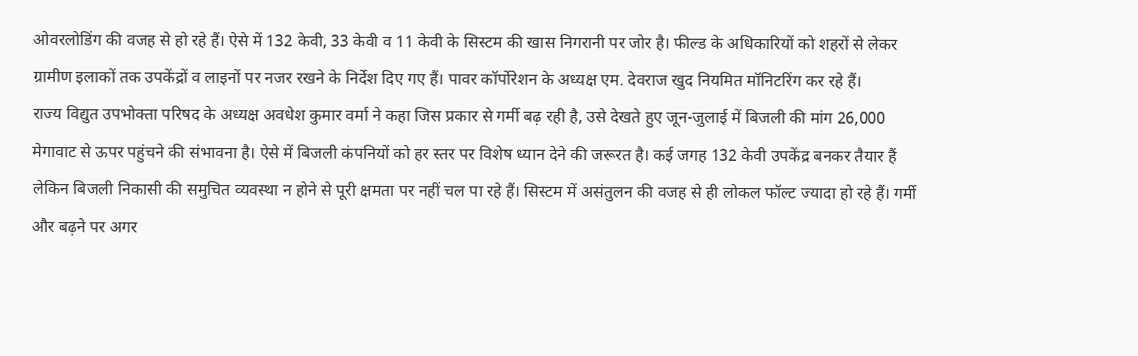ओवरलोडिंग की वजह से हो रहे हैं। ऐसे में 132 केवी, 33 केवी व 11 केवी के सिस्टम की खास निगरानी पर जोर है। फील्ड के अधिकारियों को शहरों से लेकर ग्रामीण इलाकों तक उपकेंद्रों व लाइनों पर नजर रखने के निर्देश दिए गए हैं। पावर कॉर्पोरेशन के अध्यक्ष एम. देवराज खुद नियमित मॉनिटरिंग कर रहे हैं।
राज्य विद्युत उपभोक्ता परिषद के अध्यक्ष अवधेश कुमार वर्मा ने कहा जिस प्रकार से गर्मी बढ़ रही है, उसे देखते हुए जून-जुलाई में बिजली की मांग 26,000 मेगावाट से ऊपर पहुंचने की संभावना है। ऐसे में बिजली कंपनियों को हर स्तर पर विशेष ध्यान देने की जरूरत है। कई जगह 132 केवी उपकेंद्र बनकर तैयार हैं लेकिन बिजली निकासी की समुचित व्यवस्था न होने से पूरी क्षमता पर नहीं चल पा रहे हैं। सिस्टम में असंतुलन की वजह से ही लोकल फॉल्ट ज्यादा हो रहे हैं। गर्मी और बढ़ने पर अगर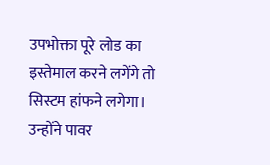उपभोक्ता पूरे लोड का इस्तेमाल करने लगेंगे तो सिस्टम हांफने लगेगा। उन्होंने पावर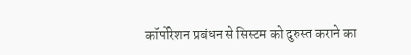कॉर्पोरेशन प्रबंधन से सिस्टम को दुरुस्त कराने का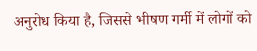अनुरोध किया है, जिससे भीषण गर्मी में लोगों को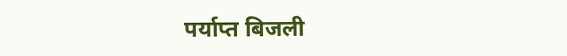पर्याप्त बिजली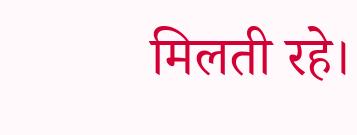मिलती रहे।